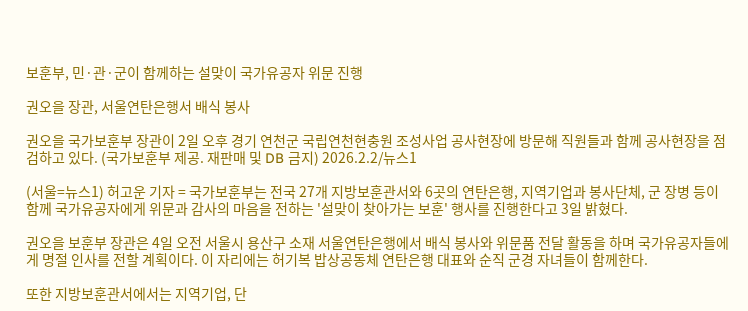보훈부, 민·관·군이 함께하는 설맞이 국가유공자 위문 진행

권오을 장관, 서울연탄은행서 배식 봉사

권오을 국가보훈부 장관이 2일 오후 경기 연천군 국립연천현충원 조성사업 공사현장에 방문해 직원들과 함께 공사현장을 점검하고 있다. (국가보훈부 제공. 재판매 및 DB 금지) 2026.2.2/뉴스1

(서울=뉴스1) 허고운 기자 = 국가보훈부는 전국 27개 지방보훈관서와 6곳의 연탄은행, 지역기업과 봉사단체, 군 장병 등이 함께 국가유공자에게 위문과 감사의 마음을 전하는 '설맞이 찾아가는 보훈' 행사를 진행한다고 3일 밝혔다.

권오을 보훈부 장관은 4일 오전 서울시 용산구 소재 서울연탄은행에서 배식 봉사와 위문품 전달 활동을 하며 국가유공자들에게 명절 인사를 전할 계획이다. 이 자리에는 허기복 밥상공동체 연탄은행 대표와 순직 군경 자녀들이 함께한다.

또한 지방보훈관서에서는 지역기업, 단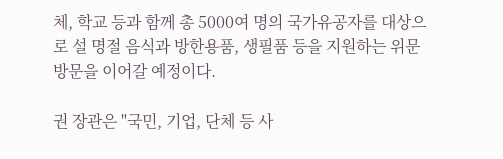체, 학교 등과 함께 총 5000여 명의 국가유공자를 대상으로 설 명절 음식과 방한용품, 생필품 등을 지원하는 위문 방문을 이어갈 예정이다.

권 장관은 "국민, 기업, 단체 등 사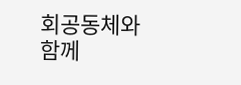회공동체와 함께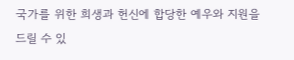국가를 위한 희생과 헌신에 합당한 예우와 지원을 드릴 수 있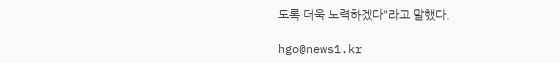도록 더욱 노력하겠다"라고 말했다.

hgo@news1.kr